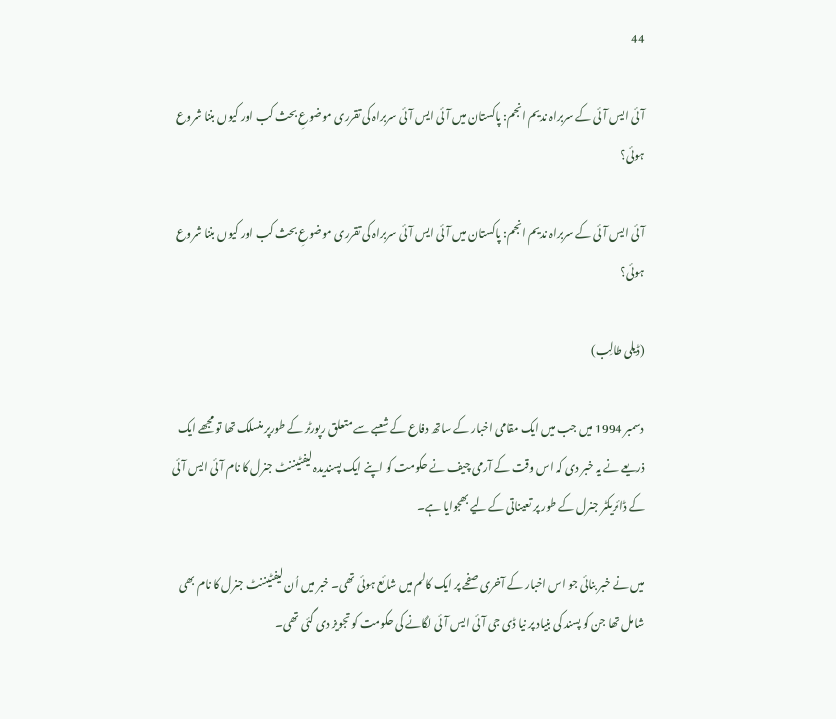44

آئی ایس آئی کے سربراہ ندیم انجم: پاکستان میں آئی ایس آئی سربراہ کی تقرری موضوعِ بحث کب اور کیوں بننا شروع ہوئی؟

آئی ایس آئی کے سربراہ ندیم انجم: پاکستان میں آئی ایس آئی سربراہ کی تقرری موضوعِ بحث کب اور کیوں بننا شروع ہوئی؟

(ڈیلی طالِب)

دسمبر 1994 میں جب میں ایک مقامی اخبار کے ساتھ دفاع کے شعبے سے متعلق رپورٹر کے طورپر منسلک تھا تو مجھے ایک ذریعے نے یہ خبر دی کہ اس وقت کے آرمی چیف نے حکومت کو اپنے ایک پسندیدہ لیفٹیننٹ جنرل کا نام آئی ایس آئی کے ڈائریکٹر جنرل کے طور پر تعیناتی کے لیے بھجوایا ہے۔

میں نے خبر بنائی جو اس اخبار کے آخری صفحے پر ایک کالم میں شائع ہوئی تھی۔ خبر میں اُن لیفٹیننٹ جنرل کا نام بھی شامل تھا جن کو پسند کی بنیاد پر نیا ڈی جی آئی ایس آئی لگانے کی حکومت کو تجویز دی گئی تھی۔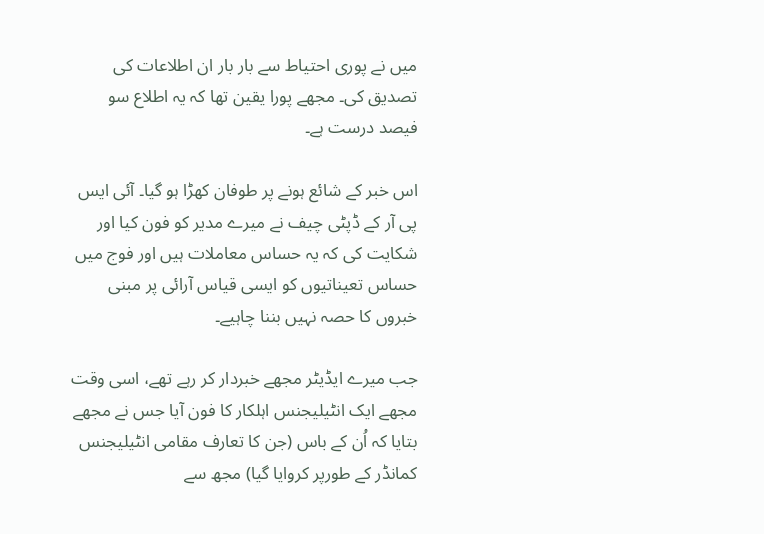میں نے پوری احتیاط سے بار بار ان اطلاعات کی تصدیق کی۔ مجھے پورا یقین تھا کہ یہ اطلاع سو فیصد درست ہے۔

اس خبر کے شائع ہونے پر طوفان کھڑا ہو گیا۔ آئی ایس پی آر کے ڈپٹی چیف نے میرے مدیر کو فون کیا اور شکایت کی کہ یہ حساس معاملات ہیں اور فوج میں حساس تعیناتیوں کو ایسی قیاس آرائی پر مبنی خبروں کا حصہ نہیں بننا چاہیے۔

جب میرے ایڈیٹر مجھے خبردار کر رہے تھے، اسی وقت مجھے ایک انٹیلیجنس اہلکار کا فون آیا جس نے مجھے بتایا کہ اُن کے باس (جن کا تعارف مقامی انٹیلیجنس کمانڈر کے طورپر کروایا گیا) مجھ سے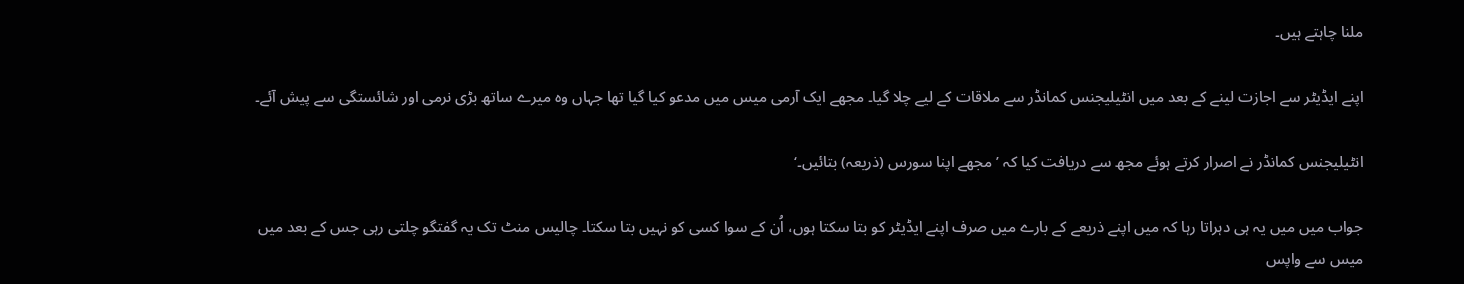ملنا چاہتے ہیں۔

اپنے ایڈیٹر سے اجازت لینے کے بعد میں انٹیلیجنس کمانڈر سے ملاقات کے لیے چلا گیا۔ مجھے ایک آرمی میس میں مدعو کیا گیا تھا جہاں وہ میرے ساتھ بڑی نرمی اور شائستگی سے پیش آئے۔

انٹیلیجنس کمانڈر نے اصرار کرتے ہوئے مجھ سے دریافت کیا کہ ’مجھے اپنا سورس (ذریعہ) بتائیں۔‘

جواب میں میں یہ ہی دہراتا رہا کہ میں اپنے ذریعے کے بارے میں صرف اپنے ایڈیٹر کو بتا سکتا ہوں، اُن کے سوا کسی کو نہیں بتا سکتا۔ چالیس منٹ تک یہ گفتگو چلتی رہی جس کے بعد میں میس سے واپس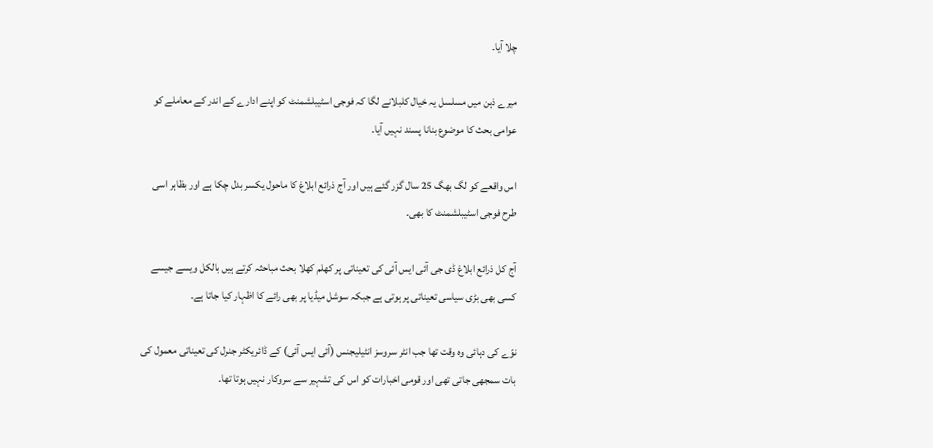چلا آیا۔

میرے ذہن میں مسلسل یہ خیال کلبلانے لگا کہ فوجی اسٹیبلشمنٹ کو اپنے ادارے کے اندر کے معاملے کو عوامی بحث کا موضوع بنانا پسند نہیں آیا۔

اس واقعے کو لگ بھگ 25 سال گزر گئے ہیں اور آج ذرائع ابلاغ کا ماحول یکسر بدل چکا ہے اور بظاہر اسی طرح فوجی اسٹیبلشمنٹ کا بھی۔

آج کل ذرائع ابلاغ ڈی جی آئی ایس آئی کی تعیناتی پر کھلم کھلا بحث مباحثہ کرتے ہیں بالکل ویسے جیسے کسی بھی بڑی سیاسی تعیناتی پر ہوتی ہے جبکہ سوشل میڈیا پر بھی رائے کا اظہار کیا جاتا ہے۔

نوّے کی دہائی وہ وقت تھا جب انٹر سروسز انٹیلیجنس (آئی ایس آئی) کے ڈائریکٹر جنرل کی تعیناتی معمول کی بات سمجھی جاتی تھی اور قومی اخبارات کو اس کی تشہیر سے سروکار نہیں ہوتا تھا۔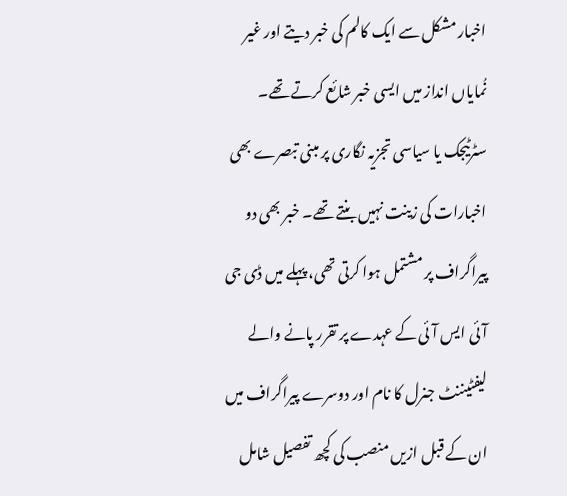اخبار مشکل سے ایک کالم کی خبر دیتے اور غیر نُمایاں انداز میں ایسی خبر شائع کرتے تھے۔ سٹرٹیجک یا سیاسی تجزیہ نگاری پر مبنی تبصرے بھی اخبارات کی زینت نہیں بنتے تھے۔ خبر بھی دو پیراگراف پر مشتمل ہوا کرتی تھی، پہلے میں ڈی جی آئی ایس آئی کے عہدے پر تقرر پانے والے لیفٹیننٹ جنرل کا نام اور دوسرے پیراگراف میں ان کے قبل ازیں منصب کی کچھ تفصیل شامل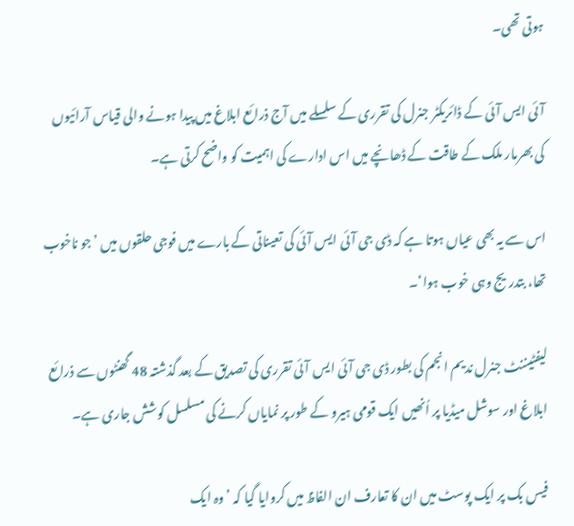ہوتی تھی۔

آئی ایس آئی کے ڈائریکٹر جنرل کی تقرری کے سلسلے میں آج ذرائع ابلاغ میں پیدا ہونے والی قیاس آرائیوں کی بھرمار ملک کے طاقت کے ڈھانچے میں اس ادارے کی اہمیت کو واضح کرتی ہے۔

اس سے یہ بھی عیاں ہوتا ہے کہ ڈی جی آئی ایس آئی کی تعیناتی کے بارے میں فوجی حلقوں میں ’جو ناخوب تھا، بتدریج وہی خوب ہوا‘۔

لیفٹیننٹ جنرل ندیم انجم کی بطور ڈی جی آئی ایس آئی تقرری کی تصدیق کے بعد گذشتہ 48 گھنٹوں سے ذرائع ابلاغ اور سوشل میڈیا پر اُنھیں ایک قومی ہیرو کے طور پر نمایاں کرنے کی مسلسل کوشش جاری ہے۔

فیس بک پر ایک پوسٹ میں ان کا تعارف ان الفاظ میں کروایا گیا کہ ’وہ ایک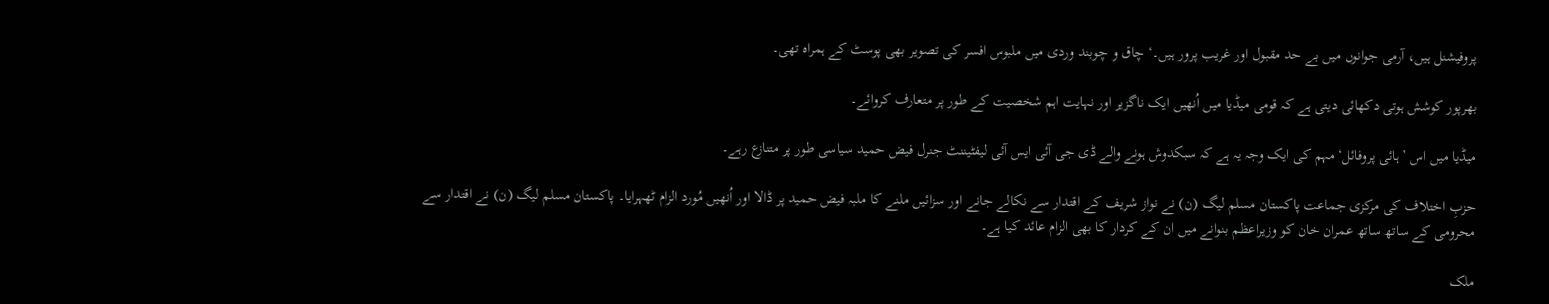پروفیشنل ہیں، آرمی جوانوں میں بے حد مقبول اور غریب پرور ہیں۔‘ چاق و چوبند وردی میں ملبوس افسر کی تصویر بھی پوسٹ کے ہمراہ تھی۔

بھرپور کوشش ہوتی دکھائی دیتی ہے کہ قومی میڈیا میں اُنھیں ایک ناگزیر اور نہایت اہم شخصیت کے طور پر متعارف کروائے۔

میڈیا میں اس ’ہائی پروفائل‘ مہم کی ایک وجہ یہ ہے کہ سبکدوش ہونے والے ڈی جی آئی ایس آئی لیفٹیننٹ جنرل فیض حمید سیاسی طور پر متنازع رہے۔

حزبِ اختلاف کی مرکزی جماعت پاکستان مسلم لیگ (ن) نے نواز شریف کے اقتدار سے نکالے جانے اور سزائیں ملنے کا ملبہ فیض حمید پر ڈالا اور اُنھیں مُورد الزام ٹھہرایا۔ پاکستان مسلم لیگ (ن) نے اقتدار سے محرومی کے ساتھ ساتھ عمران خان کو وزیراعظم بنوانے میں ان کے کردار کا بھی الزام عائد کیا ہے۔

ملک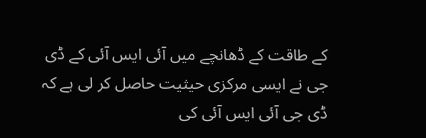کے طاقت کے ڈھانچے میں آئی ایس آئی کے ڈی جی نے ایسی مرکزی حیثیت حاصل کر لی ہے کہ ڈی جی آئی ایس آئی کی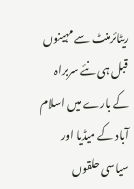ریٹائرمنٹ سے مہینوں قبل ہی نئے سربراہ کے بارے میں اسلام آباد کے میڈیا اور سیاسی حلقوں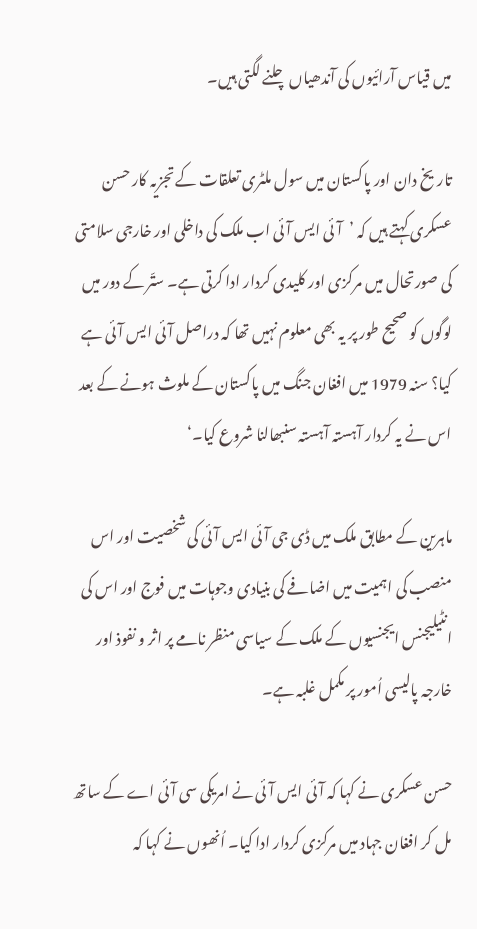میں قیاس آرائیوں کی آندھیاں چلنے لگتی ہیں۔

تاریخ دان اور پاکستان میں سول ملٹری تعلقات کے تجزیہ کار حسن عسکری کہتے ہیں کہ ’آئی ایس آئی اب ملک کی داخلی اور خارجی سلامتی کی صورتحال میں مرکزی اور کلیدی کردار ادا کرتی ہے۔ ستّر کے دور میں لوگوں کو صحیح طور پر یہ بھی معلوم نہیں تھا کہ دراصل آئی ایس آئی ہے کیا؟ سنہ 1979 میں افغان جنگ میں پاکستان کے ملوث ہونے کے بعد اس نے یہ کردار آہستہ آہستہ سنبھالنا شروع کیا۔‘

ماہرین کے مطابق ملک میں ڈی جی آئی ایس آئی کی شخصیت اور اس منصب کی اہمیت میں اضافے کی بنیادی وجوہات میں فوج اور اس کی انٹیلیجنس ایجنسیوں کے ملک کے سیاسی منظر نامے پر اثر و نفوذ اور خارجہ پالیسی اُمور پر مکمل غلبہ ہے۔

حسن عسکری نے کہا کہ آئی ایس آئی نے امریکی سی آئی اے کے ساتھ مل کر افغان جہاد میں مرکزی کردار ادا کیا۔ اُنھوں نے کہا کہ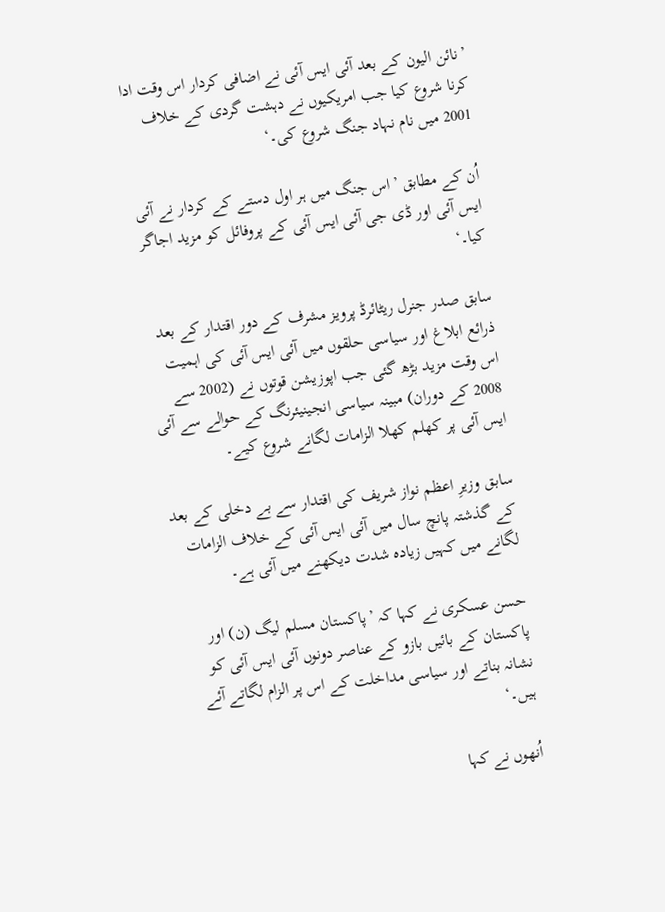’نائن الیون کے بعد آئی ایس آئی نے اضافی کردار اس وقت ادا کرنا شروع کیا جب امریکیوں نے دہشت گردی کے خلاف 2001 میں نام نہاد جنگ شروع کی۔‘

اُن کے مطابق ’اس جنگ میں ہر اول دستے کے کردار نے آئی ایس آئی اور ڈی جی آئی ایس آئی کے پروفائل کو مزید اجاگر کیا۔‘

سابق صدر جنرل ریٹائرڈ پرویز مشرف کے دور اقتدار کے بعد ذرائع ابلاغ اور سیاسی حلقوں میں آئی ایس آئی کی اہمیت اس وقت مزید بڑھ گئی جب اپوزیشن قوتوں نے (2002 سے 2008 کے دوران) مبینہ سیاسی انجینیئرنگ کے حوالے سے آئی ایس آئی پر کھلم کھلا الزامات لگانے شروع کیے۔

سابق وزیرِ اعظم نواز شریف کی اقتدار سے بے دخلی کے بعد کے گذشتہ پانچ سال میں آئی ایس آئی کے خلاف الزامات لگانے میں کہیں زیادہ شدت دیکھنے میں آئی ہے۔

حسن عسکری نے کہا کہ ’پاکستان مسلم لیگ (ن) اور پاکستان کے بائیں بازو کے عناصر دونوں آئی ایس آئی کو نشانہ بناتے اور سیاسی مداخلت کے اس پر الزام لگاتے آئے ہیں۔‘

اُنھوں نے کہا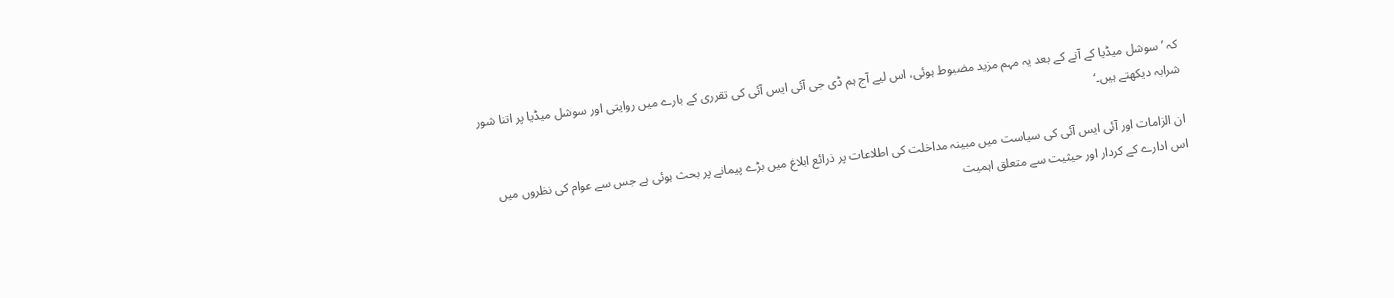کہ ’سوشل میڈیا کے آنے کے بعد یہ مہم مزید مضبوط ہوئی، اس لیے آج ہم ڈی جی آئی ایس آئی کی تقرری کے بارے میں روایتی اور سوشل میڈیا پر اتنا شور شرابہ دیکھتے ہیں۔‘

ان الزامات اور آئی ایس آئی کی سیاست میں مبینہ مداخلت کی اطلاعات پر ذرائع ابلاغ میں بڑے پیمانے پر بحث ہوئی ہے جس سے عوام کی نظروں میں اس ادارے کے کردار اور حیثیت سے متعلق اہمیت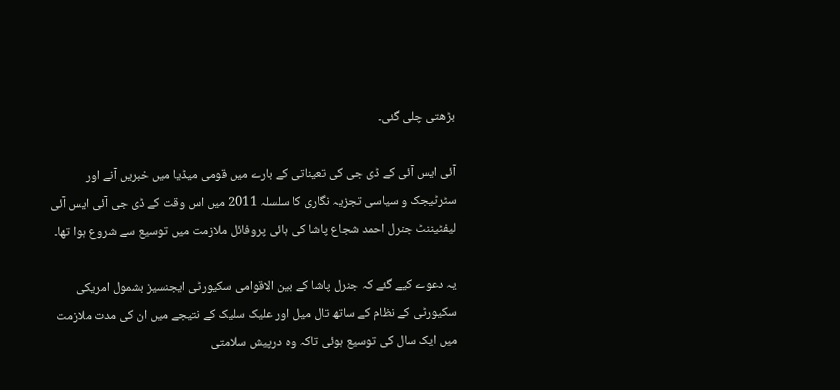بڑھتی چلی گئی۔

آئی ایس آئی کے ڈی جی کی تعیناتی کے بارے میں قومی میڈیا میں خبریں آنے اور سٹرٹیجک و سیاسی تجزیہ نگاری کا سلسلہ 2011 میں اس وقت کے ڈی جی آئی ایس آئی لیفٹیننٹ جنرل احمد شجاع پاشا کی ہائی پروفائل ملازمت میں توسیع سے شروع ہوا تھا۔

یہ دعوے کیے گئے کہ جنرل پاشا کے بین الاقوامی سکیورٹی ایجنسیز بشمول امریکی سکیورٹی کے نظام کے ساتھ تال میل اور علیک سلیک کے نتیجے میں ان کی مدت ملازمت میں ایک سال کی توسیع ہوئی تاکہ وہ درپیش سلامتی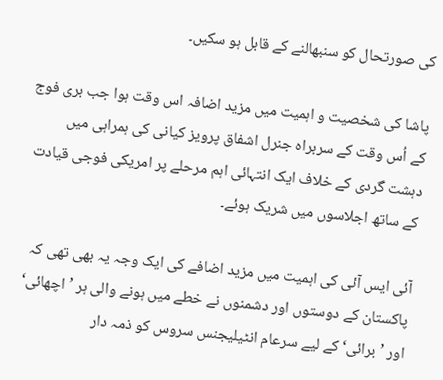کی صورتحال کو سنبھالنے کے قابل ہو سکیں۔

پاشا کی شخصیت و اہمیت میں مزید اضافہ اس وقت ہوا جب بری فوج کے اُس وقت کے سربراہ جنرل اشفاق پرویز کیانی کی ہمراہی میں دہشت گردی کے خلاف ایک انتہائی اہم مرحلے پر امریکی فوجی قیادت کے ساتھ اجلاسوں میں شریک ہوئے۔

آئی ایس آئی کی اہمیت میں مزید اضافے کی ایک وجہ یہ بھی تھی کہ پاکستان کے دوستوں اور دشمنوں نے خطے میں ہونے والی ہر ’اچھائی‘ اور ’برائی‘ کے لیے سرعام انٹیلیجنس سروس کو ذمہ دار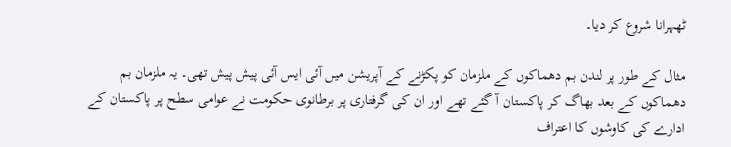ٹھہرانا شروع کر دیا۔

مثال کے طور پر لندن بم دھماکوں کے ملزمان کو پکڑنے کے آپریشن میں آئی ایس آئی پیش پیش تھی۔ یہ ملزمان بم دھماکوں کے بعد بھاگ کر پاکستان آ گئے تھے اور ان کی گرفتاری پر برطانوی حکومت نے عوامی سطح پر پاکستان کے ادارے کی کاوشوں کا اعتراف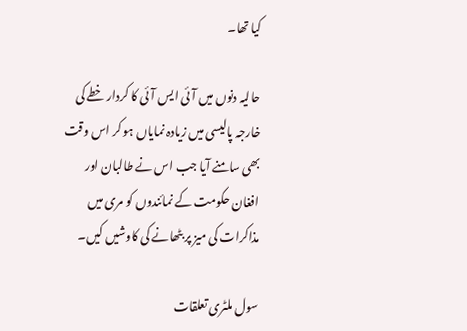کیا تھا۔

حالیہ دنوں میں آئی ایس آئی کا کردار خطے کی خارجہ پالیسی میں زیادہ نمایاں ہو کر اس وقت بھی سامنے آیا جب اس نے طالبان اور افغان حکومت کے نمائندوں کو مری میں مذاکرات کی میز پر بٹھانے کی کاوشیں کیں۔

سول ملٹری تعلقات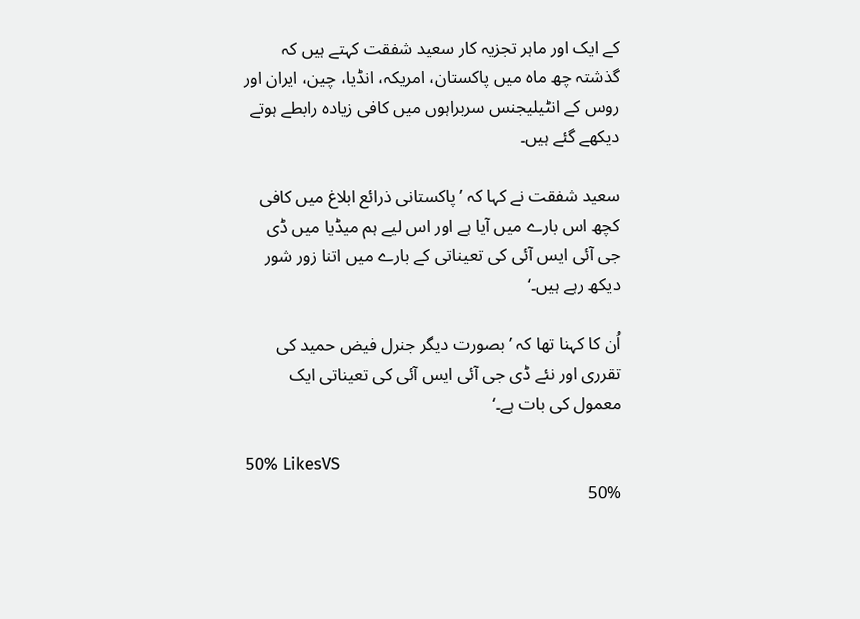کے ایک اور ماہر تجزیہ کار سعید شفقت کہتے ہیں کہ گذشتہ چھ ماہ میں پاکستان، امریکہ، انڈیا، چین، ایران اور روس کے انٹیلیجنس سربراہوں میں کافی زیادہ رابطے ہوتے دیکھے گئے ہیں۔

سعید شفقت نے کہا کہ ’پاکستانی ذرائع ابلاغ میں کافی کچھ اس بارے میں آیا ہے اور اس لیے ہم میڈیا میں ڈی جی آئی ایس آئی کی تعیناتی کے بارے میں اتنا زور شور دیکھ رہے ہیں۔‘

اُن کا کہنا تھا کہ ’بصورت دیگر جنرل فیض حمید کی تقرری اور نئے ڈی جی آئی ایس آئی کی تعیناتی ایک معمول کی بات ہے۔‘

50% LikesVS
50%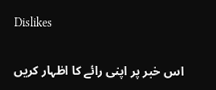Dislikes

اس خبر پر اپنی رائے کا اظہار کریں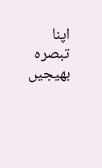اپنا تبصرہ بھیجیں